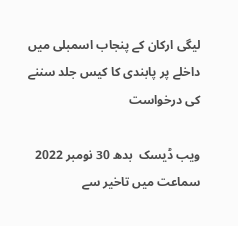لیگی ارکان کے پنجاب اسمبلی میں داخلے پر پابندی کا کیس جلد سننے کی درخواست

ویب ڈیسک  بدھ 30 نومبر 2022
سماعت میں تاخیر سے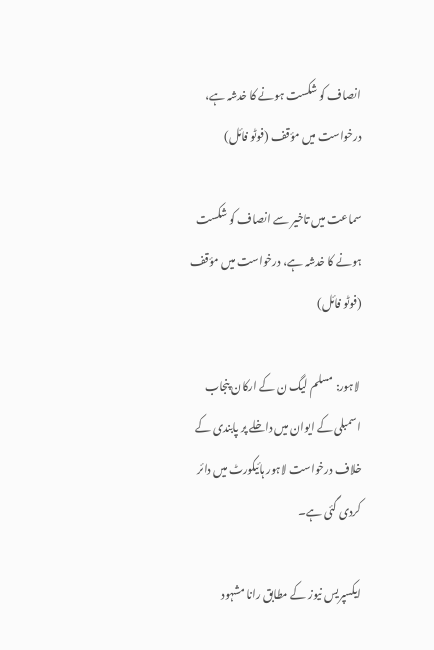انصاف کو شکست ہونے کا خدشہ ہے، درخواست میں مؤقف (فوٹو فائل)

سماعت میں تاخیر سے انصاف کو شکست ہونے کا خدشہ ہے، درخواست میں مؤقف (فوٹو فائل)

 لاہور: مسلم لیگ ن کے ارکان پنجاب اسمبلی کے ایوان میں داخلے پر پابندی کے خلاف درخواست لاہور ہائیکورٹ میں دائر کردی گئی ہے۔

ایکسپریس نیوز کے مطابق رانا مشہود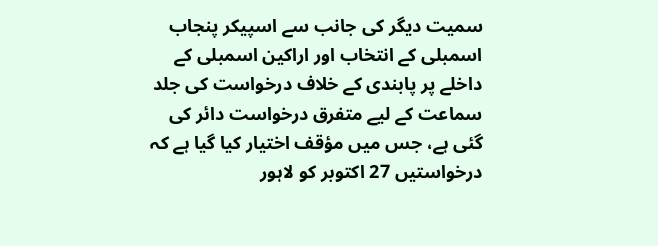سمیت دیگر کی جانب سے اسپیکر پنجاب اسمبلی کے انتخاب اور اراکین اسمبلی کے داخلے پر پابندی کے خلاف درخواست کی جلد سماعت کے لیے متفرق درخواست دائر کی گئی ہے، جس میں مؤقف اختیار کیا گیا ہے کہ درخواستیں 27 اکتوبر کو لاہور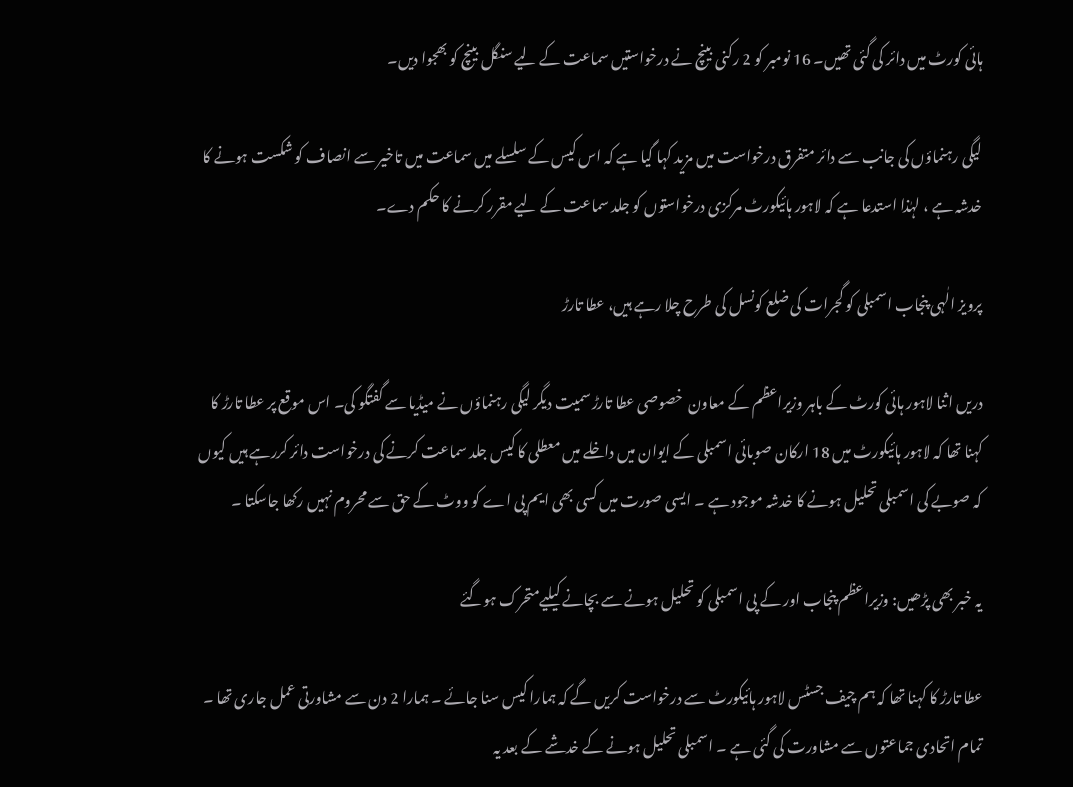ہائی کورٹ میں دائر کی گئی تھیں۔ 16 نومبر کو 2 رکنی بینچ نے درخواستیں سماعت کے لیے سنگل بینچ کو بھجوا دیں۔

لیگی رہنماؤں کی جانب سے دائر متفرق درخواست میں مزید کہا گیا ہے کہ اس کیس کے سلسلے میں سماعت میں تاخیر سے انصاف کو شکست ہونے کا خدشہ ہے ، لہٰذا استدعا ہے کہ لاہور ہائیکورٹ مرکزی درخواستوں کو جلد سماعت کے لیے مقرر کرنے کا حکم دے۔

پرویز الٰہی پنجاب اسمبلی کو گجرات کی ضلع کونسل کی طرح چلا رہے ہیں، عطا تارڑ

دریں اثنا لاہور ہائی کورٹ کے باہر وزیراعظم کے معاون  خصوصی عطا تارڑ سمیت دیگر لیگی رہنماؤں نے میڈیا سے گفتگو کی۔ اس موقع پر عطا تارڑ کا کہنا تھا کہ لاہور ہائیکورٹ میں 18 ارکان صوبائی اسمبلی کے ایوان میں داخلے میں معطلی کا کیس جلد سماعت کرنے کی درخواست دائر کررہے ہیں کیوں کہ صوبے کی اسمبلی تحلیل ہونے کا خدشہ موجود ہے ۔ ایسی صورت میں کسی بھی ایم پی اے کو ووٹ کے حق سے محروم نہیں رکھا جاسکتا ۔

یہ خبر بھی پڑھیں: وزیراعظم پنجاب اور کے پی اسمبلی کو تحلیل ہونے سے بچانے کیلیےمتحرک ہوگئے

عطا تارڑ کا کہنا تھا کہ ہم چیف جسٹس لاہور ہائیکورٹ سے درخواست کریں گے کہ ہمارا کیس سنا جائے ۔ ہمارا 2 دن سے مشاورتی عمل جاری تھا ۔ تمام اتحادی جماعتوں سے مشاورت کی گئی ہے ۔ اسمبلی تحلیل ہونے کے خدشے کے بعد یہ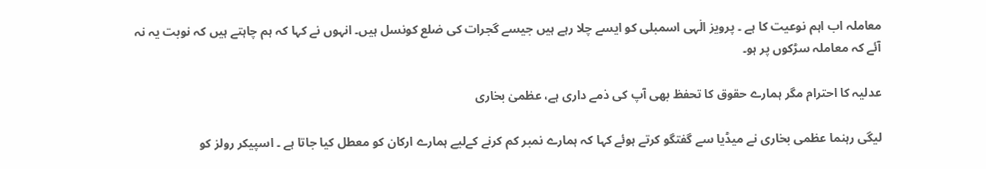معاملہ اب اہم نوعیت کا ہے ۔ پرویز الٰہی اسمبلی کو ایسے چلا رہے ہیں جیسے گجرات کی ضلع کونسل ہیں۔ انہوں نے کہا کہ ہم چاہتے ہیں کہ نوبت یہ نہ آئے کہ معاملہ سڑکوں پر ہو۔

عدلیہ کا احترام مگر ہمارے حقوق کا تحفظ بھی آپ کی ذمے داری ہے، عظمیٰ بخاری

لیگی رہنما عظمی بخاری نے میڈیا سے گفتگو کرتے ہوئے کہا کہ ہمارے نمبر کم کرنے کےلیے ہمارے ارکان کو معطل کیا جاتا ہے ۔ اسپیکر رولز کو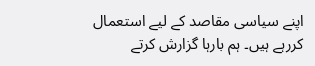اپنے سیاسی مقاصد کے لیے استعمال کررہے ہیں۔ ہم بارہا گزارش کرتے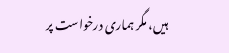ہیں، مگر ہماری درخواست پر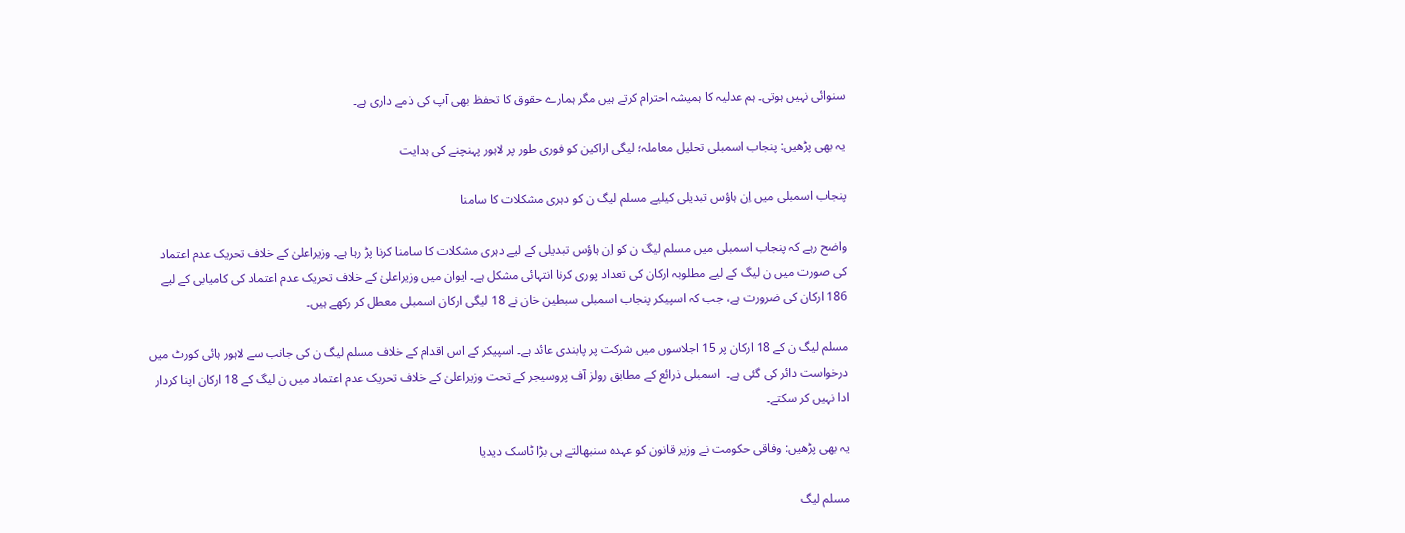سنوائی نہیں ہوتی۔ ہم عدلیہ کا ہمیشہ احترام کرتے ہیں مگر ہمارے حقوق کا تحفظ بھی آپ کی ذمے داری ہے۔

یہ بھی پڑھیں: پنجاب اسمبلی تحلیل معاملہ؛ لیگی اراکین کو فوری طور پر لاہور پہنچنے کی ہدایت

پنجاب اسمبلی میں اِن ہاؤس تبدیلی کیلیے مسلم لیگ ن کو دہری مشکلات کا سامنا

واضح رہے کہ پنجاب اسمبلی میں مسلم لیگ ن کو اِن ہاؤس تبدیلی کے لیے دہری مشکلات کا سامنا کرنا پڑ رہا ہے۔ وزیراعلیٰ کے خلاف تحریک عدم اعتماد کی صورت میں ن لیگ کے لیے مطلوبہ ارکان کی تعداد پوری کرنا انتہائی مشکل ہے۔ ایوان میں وزیراعلیٰ کے خلاف تحریک عدم اعتماد کی کامیابی کے لیے 186 ارکان کی ضرورت ہے، جب کہ اسپیکر پنجاب اسمبلی سبطین خان نے 18 لیگی ارکان اسمبلی معطل کر رکھے ہیں۔

مسلم لیگ ن کے 18 ارکان پر 15 اجلاسوں میں شرکت پر پابندی عائد ہے۔ اسپیکر کے اس اقدام کے خلاف مسلم لیگ ن کی جانب سے لاہور ہائی کورٹ میں درخواست دائر کی گئی ہے۔  اسمبلی ذرائع کے مطابق رولز آف پروسیجر کے تحت وزیراعلیٰ کے خلاف تحریک عدم اعتماد میں ن لیگ کے 18 ارکان اپنا کردار ادا نہیں کر سکتے۔

یہ بھی پڑھیں: وفاقی حکومت نے وزیر قانون کو عہدہ سنبھالتے ہی بڑا ٹاسک دیدیا

مسلم لیگ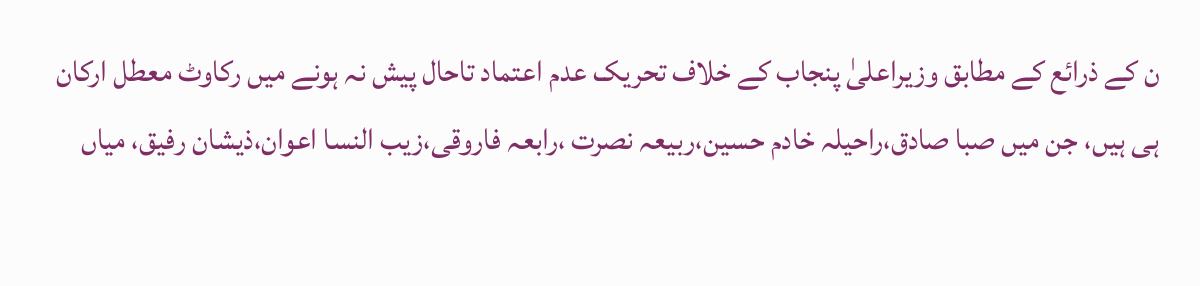ن کے ذرائع کے مطابق وزیراعلیٰ پنجاب کے خلاف تحریک عدم اعتماد تاحال پیش نہ ہونے میں رکاوٹ معطل ارکان ہی ہیں، جن میں صبا صادق،راحیلہ خادم حسین،ربیعہ نصرت ،رابعہ فاروقی،زیب النسا اعوان،ذیشان رفیق، میاں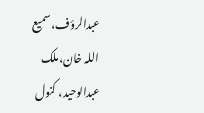عبدالرؤف،سمیع اللہ خان،ملک عبدالوحید، کنول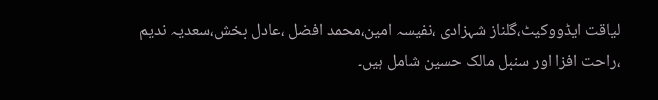لیاقت ایڈووکیٹ،گلناز شہزادی ،نفیسہ امین،محمد افضل ،عادل بخش،سعدیہ ندیم ،راحت افزا اور سنبل مالک حسین شامل ہیں۔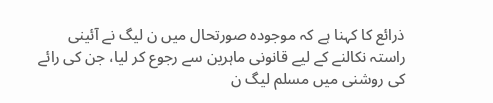ذرائع کا کہنا ہے کہ موجودہ صورتحال میں ن لیگ نے آئینی راستہ نکالنے کے لیے قانونی ماہرین سے رجوع کر لیا، جن کی رائے کی روشنی میں مسلم لیگ ن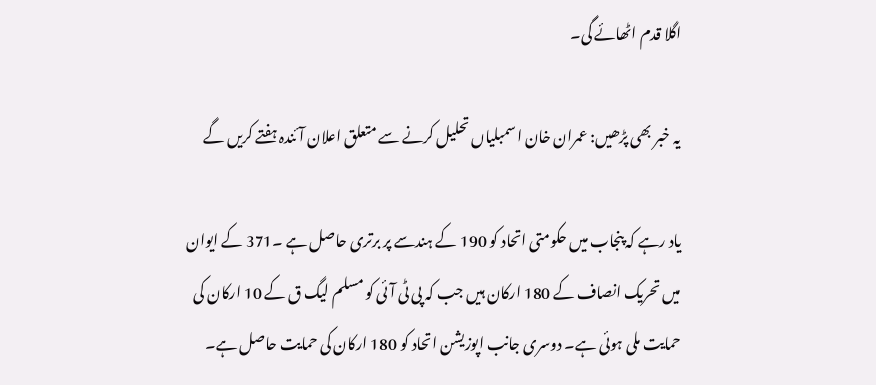اگلا قدم اٹھائے گی۔

یہ خبر بھی پڑھیں: عمران خان اسمبلیاں تحلیل کرنے سے متعلق اعلان آئندہ ہفتے کریں گے

یاد رہے کہ پنجاب میں حکومتی اتحاد کو 190 کے ہندسے پر برتری حاصل ہے ۔371 کے ایوان میں تحریک انصاف کے 180 ارکان ہیں جب کہ پی ٹی آئی کو مسلم لیگ ق کے 10 ارکان کی حمایت ملی ہوئی ہے۔ دوسری جانب اپوزیشن اتحاد کو 180 ارکان کی حمایت حاصل ہے۔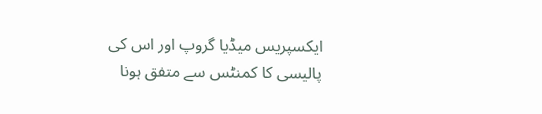ایکسپریس میڈیا گروپ اور اس کی پالیسی کا کمنٹس سے متفق ہونا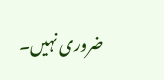ضروری نہیں۔